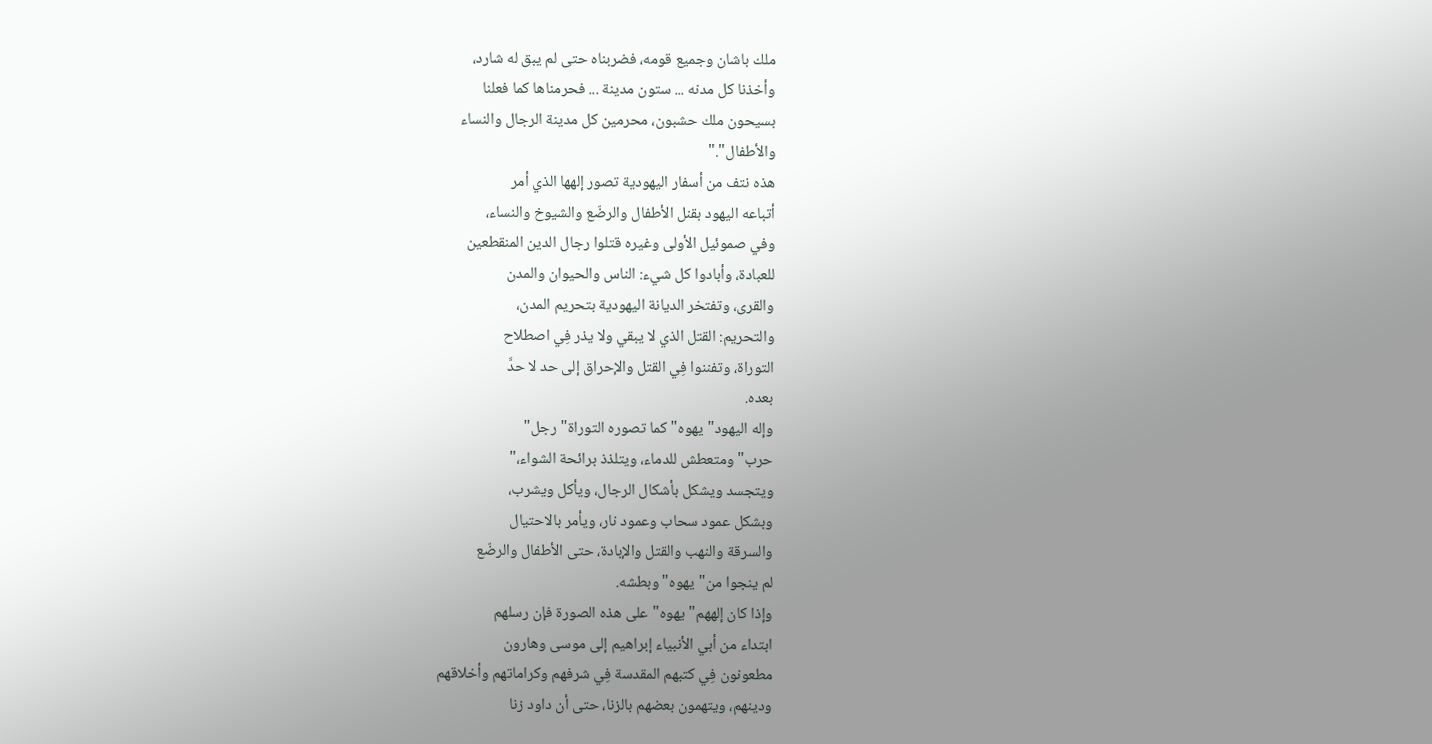ملك باشان وجميع قومه، فضربناه حتى لم يبق له شارد،
وأخذنا كل مدنه ... ستون مدينة ... فحرمناها كما فعلنا
بسيحون ملك حشبون، محرمين كل مدينة الرجال والنساء
والأطفال"."
هذه نتف من أسفار اليهودية تصور إلهها الذي أمر
أتباعه اليهود بقنل الأطفال والرضّع والشيوخ والنساء،
وفي صموئيل الأولى وغيره قتلوا رجال الدين المنقطعين
للعبادة، وأبادوا كل شيء: الناس والحيوان والمدن
والقرى، وتفتخر الديانة اليهودية بتحريم المدن،
والتحريم: القتل الذي لا يبقي ولا يذر فِي اصطلاح
التوراة، وتفننوا فِي القتل والإحراق إلى حد لا حدَّ
بعده.
وإله اليهود"يهوه"كما تصوره التوراة"رجل"
حرب"ومتعطش للدماء، ويتلذذ برائحة الشواء،"
ويتجسد ويشكل بأشكال الرجال، ويأكل ويشرب،
وبشكل عمود سحاب وعمود نار، ويأمر بالاحتيال
والسرقة والنهب والقتل والإبادة، حتى الأطفال والرضّع
لم ينجوا من"يهوه"وبطشه.
وإذا كان إلههم"يهوه"على هذه الصورة فإن رسلهم
ابتداء من أبي الأنبياء إبراهيم إلى موسى وهارون
مطعونون فِي كتبهم المقدسة فِي شرفهم وكراماتهم وأخلاقهم
ودينهم، ويتهمون بعضهم بالزنا، حتى أن داود زنا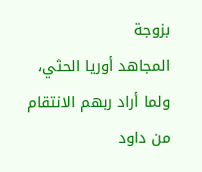بزوجة
المجاهد أوريا الحثي، ولما أراد ربهم الانتقام من داود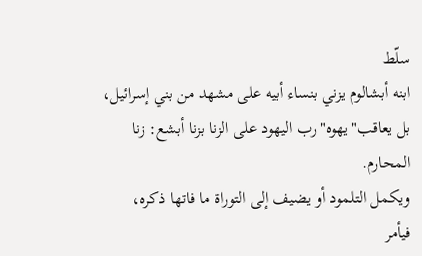سلّط
ابنه أبشالوم يزني بنساء أبيه على مشهد من بني إسرائيل،
بل يعاقب"يهوه"رب اليهود على الزنا بزنا أبشع: زنا
المحارم.
ويكمل التلمود أو يضيف إلى التوراة ما فاتها ذكره،
فيأمر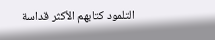التلمود كتابهم الأكثر قداسة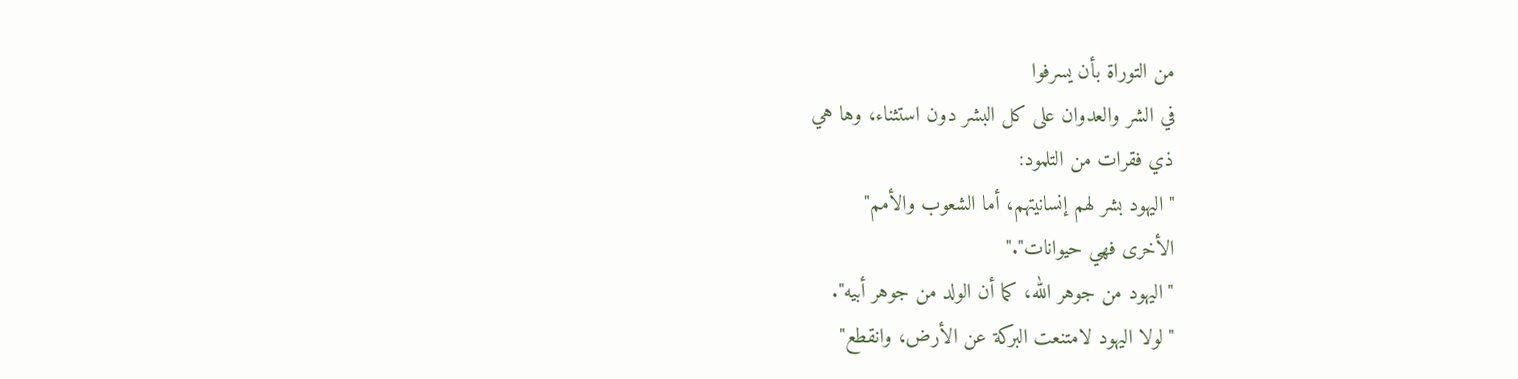من التوراة بأن يسرفوا
في الشر والعدوان على كل البشر دون استثناء، وها هي
ذي فقرات من التلمود:
"اليهود بشر لهم إنسانيتهم، أما الشعوب والأمم"
الأخرى فهي حيوانات"."
"اليهود من جوهر الله، كما أن الولد من جوهر أبيه".
"لولا اليهود لامتنعت البركة عن الأرض، وانقطع"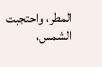المطر، واحتجبت الشمس،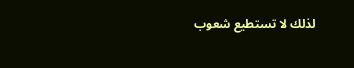لذلك لا تستطيع شعوب